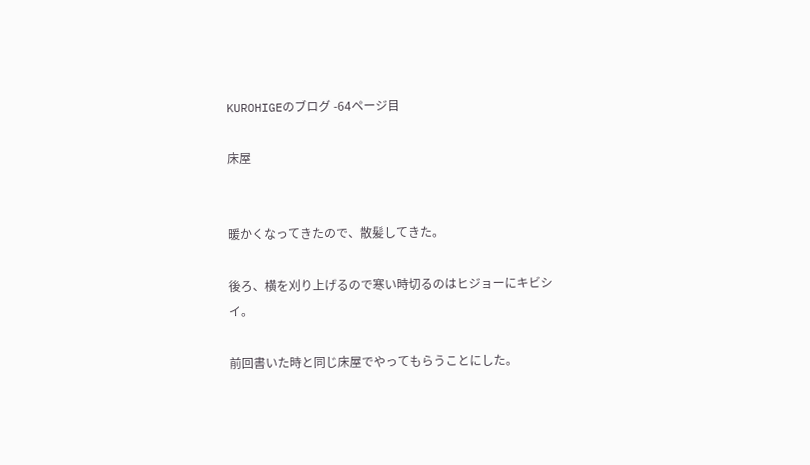KUROHIGEのブログ -64ページ目

床屋


暖かくなってきたので、散髪してきた。

後ろ、横を刈り上げるので寒い時切るのはヒジョーにキビシイ。

前回書いた時と同じ床屋でやってもらうことにした。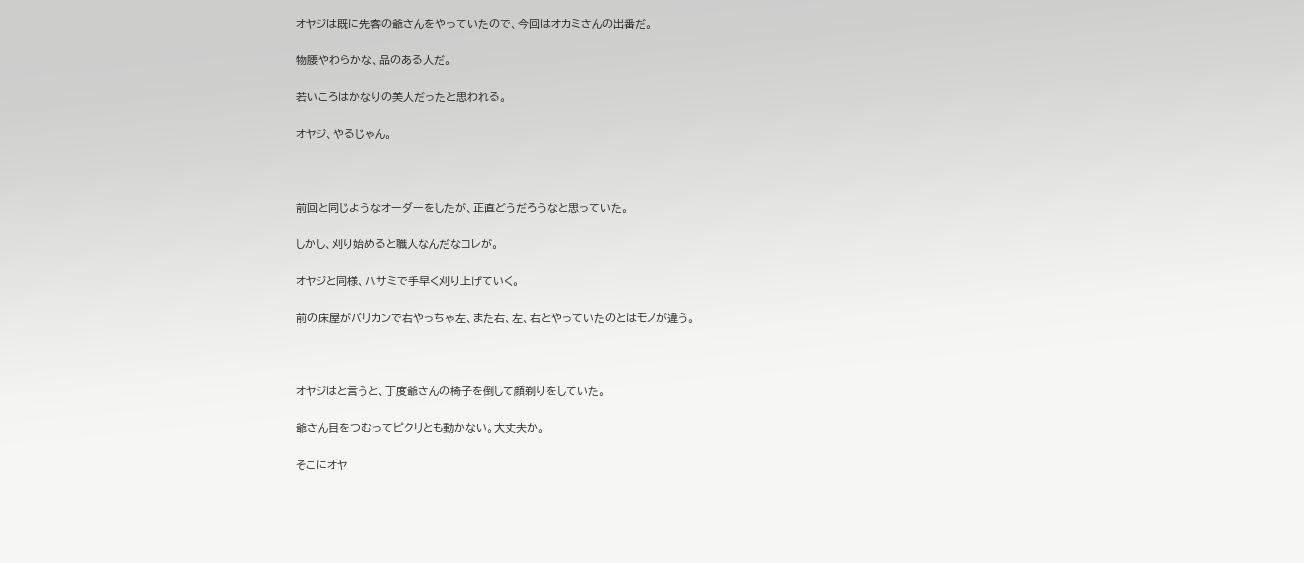オヤジは既に先客の爺さんをやっていたので、今回はオカミさんの出番だ。

物腰やわらかな、品のある人だ。

若いころはかなりの美人だったと思われる。

オヤジ、やるじゃん。



前回と同じようなオーダーをしたが、正直どうだろうなと思っていた。

しかし、刈り始めると職人なんだなコレが。

オヤジと同様、ハサミで手早く刈り上げていく。

前の床屋がバリカンで右やっちゃ左、また右、左、右とやっていたのとはモノが違う。



オヤジはと言うと、丁度爺さんの椅子を倒して顔剃りをしていた。

爺さん目をつむってピクリとも動かない。大丈夫か。

そこにオヤ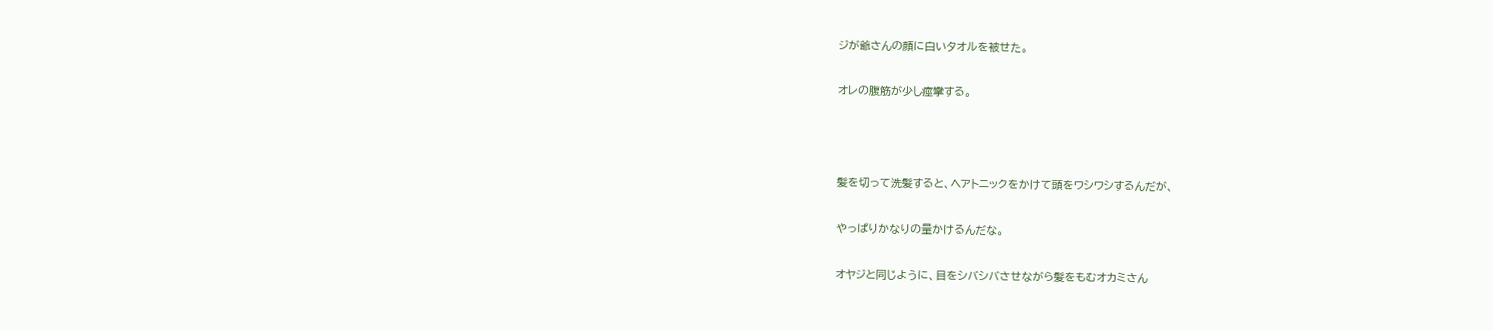ジが爺さんの顔に白いタオルを被せた。

オレの腹筋が少し痙攣する。



髪を切って洗髪すると、ヘアトニックをかけて頭をワシワシするんだが、

やっぱりかなりの量かけるんだな。

オヤジと同じように、目をシバシバさせながら髪をもむオカミさん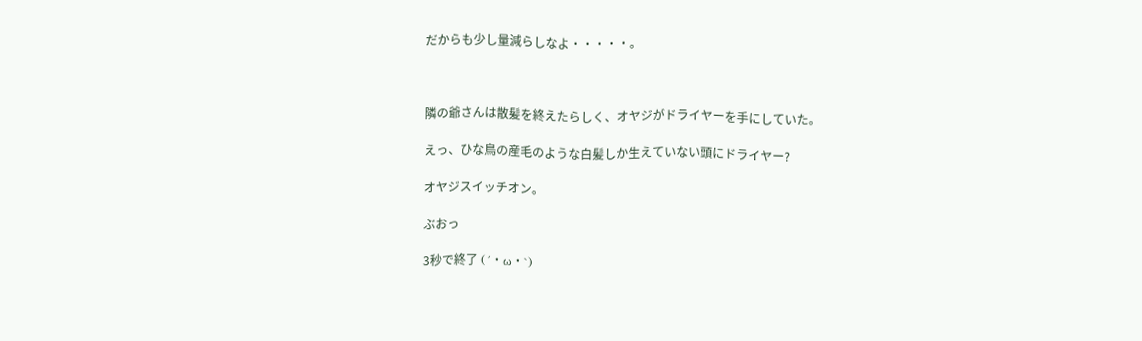だからも少し量減らしなよ・・・・・。



隣の爺さんは散髪を終えたらしく、オヤジがドライヤーを手にしていた。

えっ、ひな鳥の産毛のような白髪しか生えていない頭にドライヤー?

オヤジスイッチオン。

ぶおっ

3秒で終了 (´・ω・`)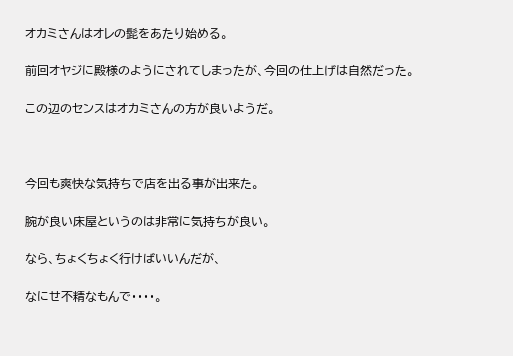オカミさんはオレの髭をあたり始める。

前回オヤジに殿様のようにされてしまったが、今回の仕上げは自然だった。

この辺のセンスはオカミさんの方が良いようだ。



今回も爽快な気持ちで店を出る事が出来た。

腕が良い床屋というのは非常に気持ちが良い。

なら、ちょくちょく行けばいいんだが、

なにせ不精なもんで・・・・。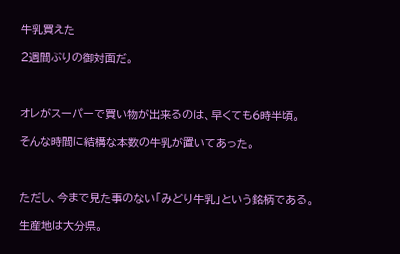牛乳買えた

2週間ぶりの御対面だ。



オレがスーパーで買い物が出来るのは、早くても6時半頃。

そんな時間に結構な本数の牛乳が置いてあった。



ただし、今まで見た事のない「みどり牛乳」という銘柄である。

生産地は大分県。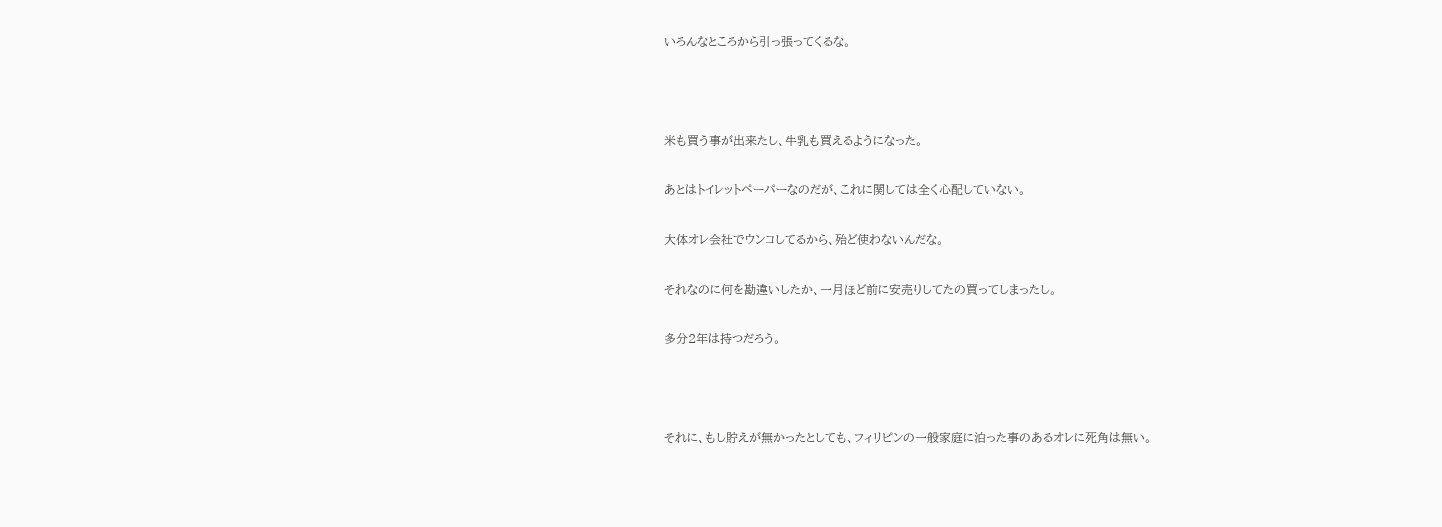いろんなところから引っ張ってくるな。



米も買う事が出来たし、牛乳も買えるようになった。

あとはトイレットペーパーなのだが、これに関しては全く心配していない。

大体オレ会社でウンコしてるから、殆ど使わないんだな。

それなのに何を勘違いしたか、一月ほど前に安売りしてたの買ってしまったし。

多分2年は持つだろう。



それに、もし貯えが無かったとしても、フィリピンの一般家庭に泊った事のあるオレに死角は無い。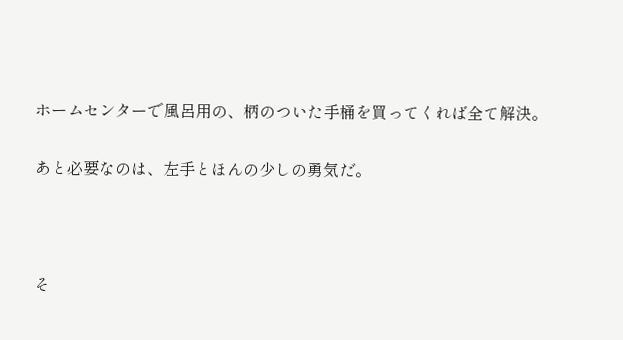ホームセンターで風呂用の、柄のついた手桶を買ってくれば全て解決。

あと必要なのは、左手とほんの少しの勇気だ。



そ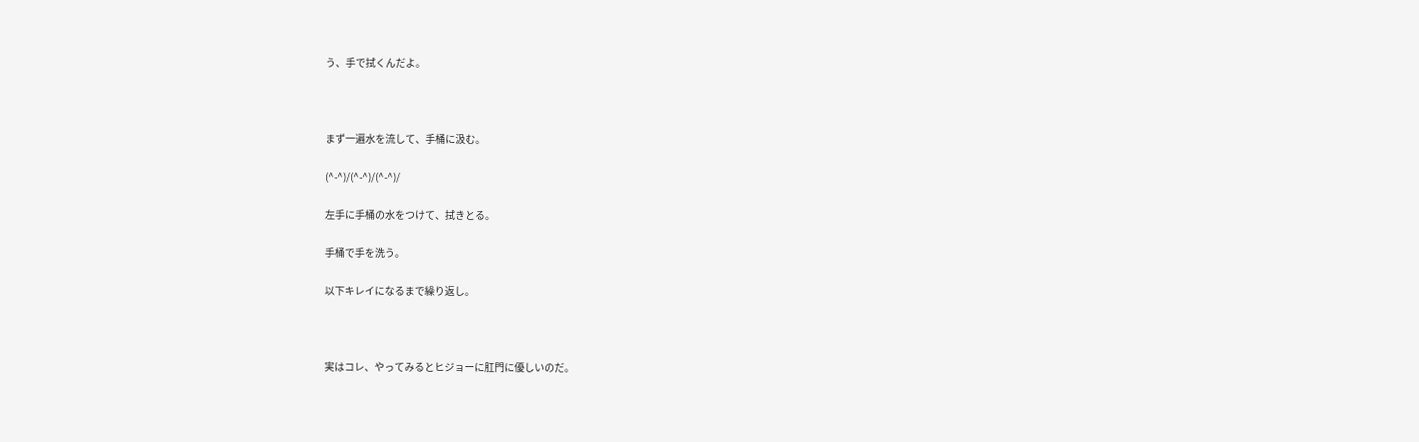う、手で拭くんだよ。



まず一遍水を流して、手桶に汲む。

(^-^)/(^-^)/(^-^)/

左手に手桶の水をつけて、拭きとる。

手桶で手を洗う。

以下キレイになるまで繰り返し。



実はコレ、やってみるとヒジョーに肛門に優しいのだ。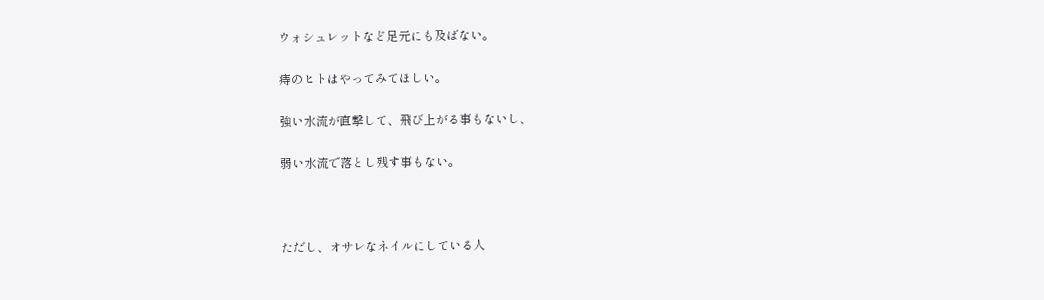ウォシュレットなど足元にも及ばない。

痔のヒトはやってみてほしい。

強い水流が直撃して、飛び上がる事もないし、

弱い水流で落とし残す事もない。



ただし、オサレなネイルにしている人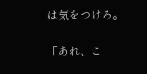は気をつけろ。

「あれ、こ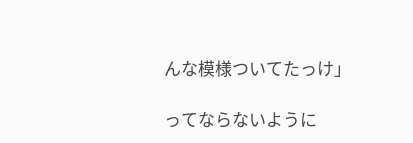んな模様ついてたっけ」

ってならないように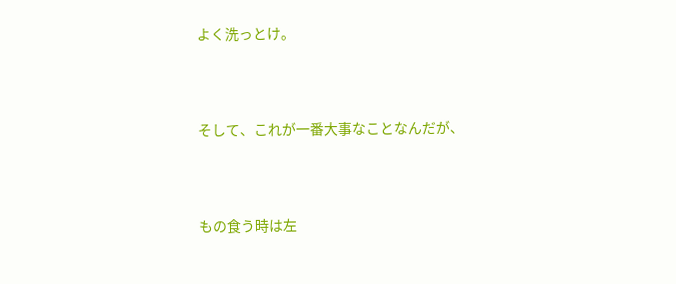よく洗っとけ。



そして、これが一番大事なことなんだが、



もの食う時は左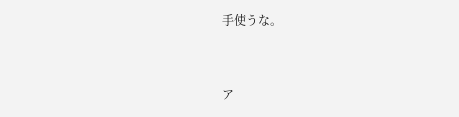手使うな。



ア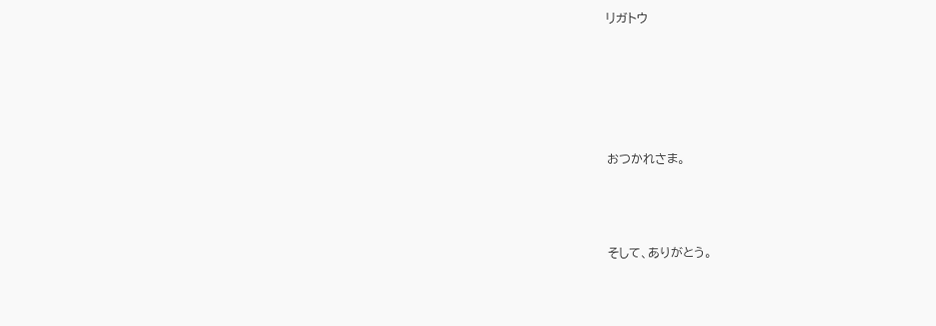リガトウ





おつかれさま。



そして、ありがとう。